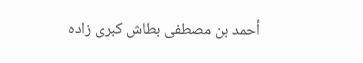أحمد بن مصطفى بطاش كبرى زاده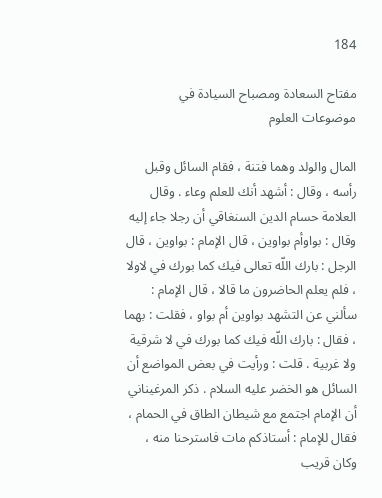184

مفتاح السعادة ومصباح السيادة في موضوعات العلوم

المال والولد وهما فتنة ، فقام السائل وقبل رأسه ، وقال : أشهد أنك للعلم وعاء . وقال العلامة حسام الدين السنغاقي أن رجلا جاء إليه وقال : بواوأم بواوين ، قال الإمام : بواوين ، قال الرجل : بارك اللّه تعالى فيك كما بورك في لاولا ، فلم يعلم الحاضرون ما قالا ، قال الإمام : سألني عن التشهد بواوين أم بواو ، فقلت : بهما ، فقال : بارك اللّه فيك كما بورك في لا شرقية ولا غربية . قلت : ورأيت في بعض المواضع أن السائل هو الخضر عليه السلام . ذكر المرغيناني أن الإمام اجتمع مع شيطان الطاق في الحمام ، فقال للإمام : أستاذكم مات فاسترحنا منه ، وكان قريب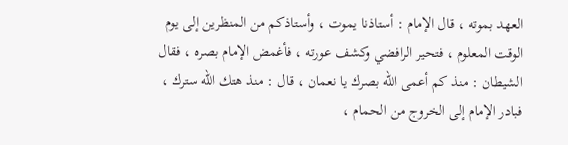العهد بموته ، قال الإمام : أستاذنا يموت ، وأستاذكم من المنظرين إلى يوم الوقت المعلوم ، فتحير الرافضي وكشف عورته ، فأغمض الإمام بصره ، فقال الشيطان : منذ كم أعمى اللّه بصرك يا نعمان ، قال : منذ هتك اللّه سترك ، فبادر الإمام إلى الخروج من الحمام ،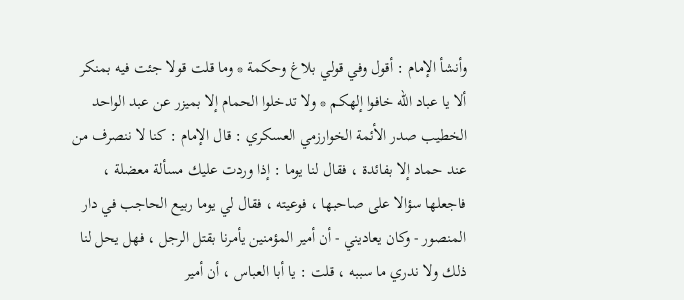وأنشأ الإمام : أقول وفي قولي بلاغ وحكمة * وما قلت قولا جئت فيه بمنكر ألا يا عباد اللّه خافوا إلهكم * ولا تدخلوا الحمام إلا بميزر عن عبد الواحد الخطيب صدر الأئمة الخوارزمي العسكري : قال الإمام : كنا لا ننصرف من عند حماد إلا بفائدة ، فقال لنا يوما : إذا وردت عليك مسألة معضلة ، فاجعلها سؤالا على صاحبها ، فوعيته ، فقال لي يوما ربيع الحاجب في دار المنصور - وكان يعاديني - أن أمير المؤمنين يأمرنا بقتل الرجل ، فهل يحل لنا ذلك ولا ندري ما سببه ، قلت : يا أبا العباس ، أن أمير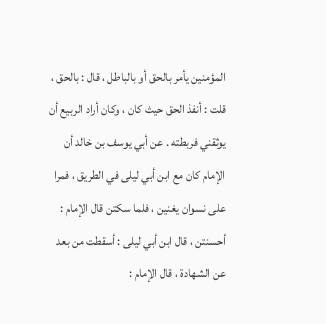المؤمنين يأمر بالحق أو بالباطل ، قال : بالحق ، قلت : أنفذ الحق حيث كان ، وكان أراد الربيع أن يوثقني فربطته . عن أبي يوسف بن خالد أن الإمام كان مع ابن أبي ليلى في الطريق ، فمرا على نسوان يغنين ، فلما سكتن قال الإمام : أحسنتن ، قال ابن أبي ليلى : أسقطت من بعد عن الشهادة ، قال الإمام :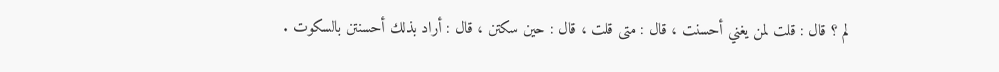لم ؟ قال : قلت لمن يغني أحسنت ، قال : متى قلت ، قال : حين سكتن ، قال : أراد بذلك أحسنتن بالسكوت .